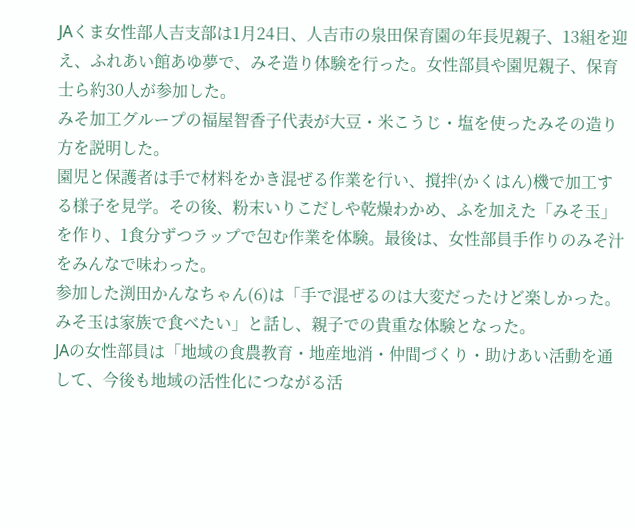JAくま女性部人吉支部は1月24日、人吉市の泉田保育園の年長児親子、13組を迎え、ふれあい館あゆ夢で、みそ造り体験を行った。女性部員や園児親子、保育士ら約30人が参加した。
みそ加工グループの福屋智香子代表が大豆・米こうじ・塩を使ったみその造り方を説明した。
園児と保護者は手で材料をかき混ぜる作業を行い、撹拌(かくはん)機で加工する様子を見学。その後、粉末いりこだしや乾燥わかめ、ふを加えた「みそ玉」を作り、1食分ずつラップで包む作業を体験。最後は、女性部員手作りのみそ汁をみんなで味わった。
参加した渕田かんなちゃん(6)は「手で混ぜるのは大変だったけど楽しかった。みそ玉は家族で食べたい」と話し、親子での貴重な体験となった。
JAの女性部員は「地域の食農教育・地産地消・仲間づくり・助けあい活動を通して、今後も地域の活性化につながる活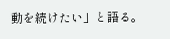動を続けたい」と語る。